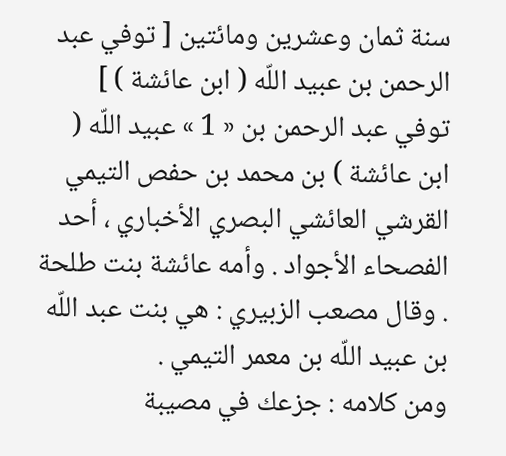سنة ثمان وعشرين ومائتين [ توفي عبد الرحمن بن عبيد اللّه ( ابن عائشة ) ]
توفي عبد الرحمن بن « 1 » عبيد اللّه ( ابن عائشة ) بن محمد بن حفص التيمي القرشي العائشي البصري الأخباري ، أحد الفصحاء الأجواد . وأمه عائشة بنت طلحة . وقال مصعب الزبيري : هي بنت عبد اللّه بن عبيد اللّه بن معمر التيمي .
ومن كلامه : جزعك في مصيبة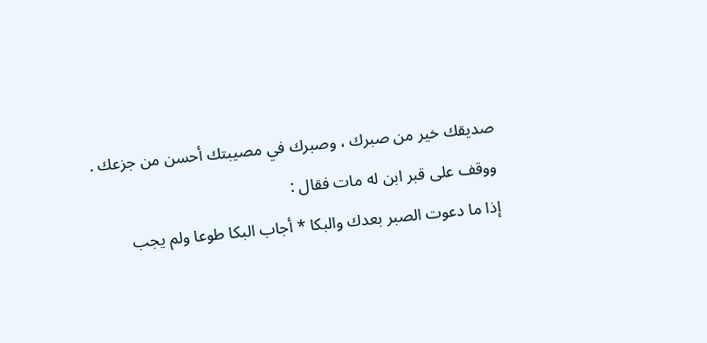صديقك خير من صبرك ، وصبرك في مصيبتك أحسن من جزعك .
ووقف على قبر ابن له مات فقال :
إذا ما دعوت الصبر بعدك والبكا * أجاب البكا طوعا ولم يجب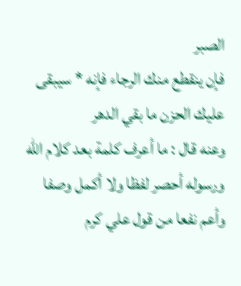الصبر
فإن ينقطع منك الرجاء فإنه * سيبقى عليك الحزن ما بقي الدهر
وعنه قال : ما أعرف كلمة بعد كلام اللّه ورسوله أحصر لفظا ولا أكمل وصفا وأعم نفعا من قول علي كرم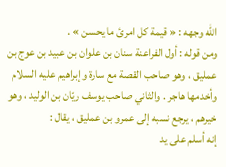اللّه وجهه : « قيمة كل امرئ ما يحسن » .
ومن قوله : أول الفراعنة سنان بن علوان بن عبيد بن عوج بن عمليق ، وهو صاحب القصة مع سارة وإبراهيم عليه السلام وأخدمها هاجر . والثاني صاحب يوسف ريّان بن الوليد ، وهو خيرهم ، يرجع نسبه إلى عمرو بن عمليق ، يقال :
إنه أسلم على يد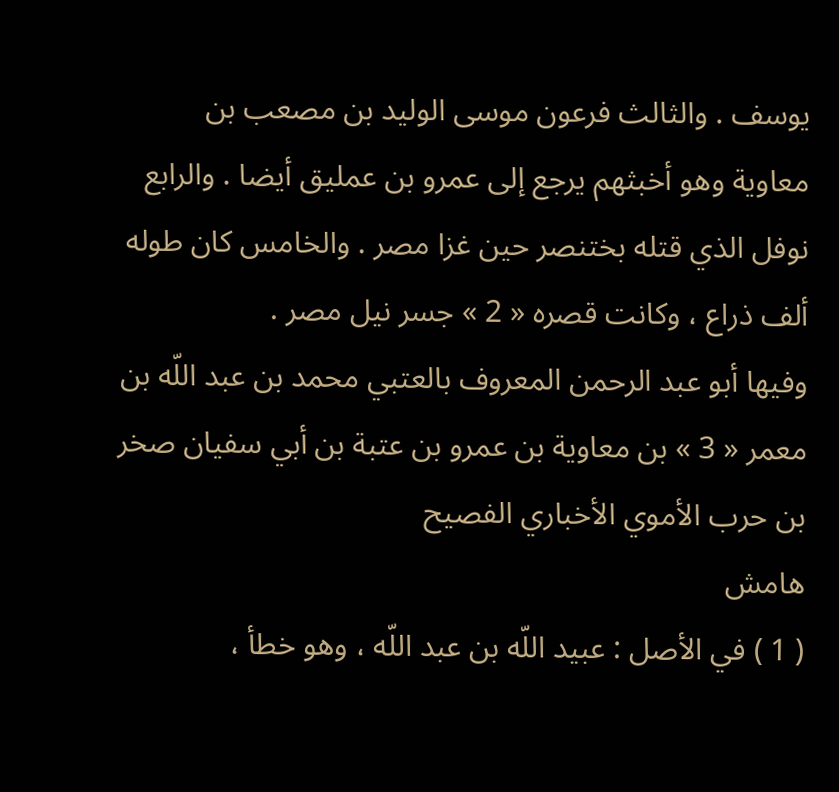يوسف . والثالث فرعون موسى الوليد بن مصعب بن معاوية وهو أخبثهم يرجع إلى عمرو بن عمليق أيضا . والرابع نوفل الذي قتله بختنصر حين غزا مصر . والخامس كان طوله ألف ذراع ، وكانت قصره « 2 » جسر نيل مصر .
وفيها أبو عبد الرحمن المعروف بالعتبي محمد بن عبد اللّه بن معمر « 3 » بن معاوية بن عمرو بن عتبة بن أبي سفيان صخر بن حرب الأموي الأخباري الفصيح
هامش
( 1 ) في الأصل : عبيد اللّه بن عبد اللّه ، وهو خطأ ،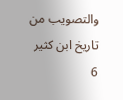والتصويب من تاريخ ابن كثير 6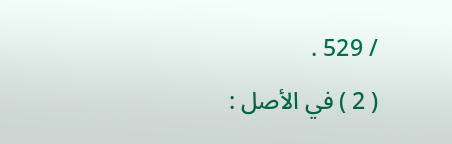/ 529 .
( 2 ) في الأصل :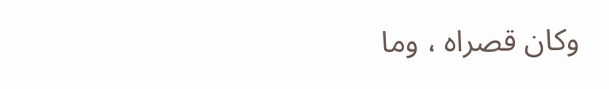وكان قصراه ، وما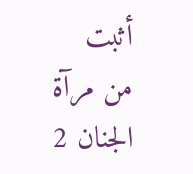أثبت من مرآة الجنان 2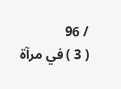/ 96
( 3 ) في مرآة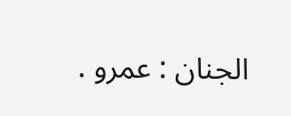الجنان : عمرو .